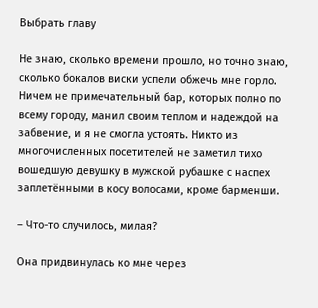Выбрать главу

Не знаю, сколько времени прошло, но точно знаю, сколько бокалов виски успели обжечь мне горло. Ничем не примечательный бар, которых полно по всему городу, манил своим теплом и надеждой на забвение, и я не смогла устоять. Никто из многочисленных посетителей не заметил тихо вошедшую девушку в мужской рубашке с наспех заплетёнными в косу волосами, кроме барменши.

– Что-то случилось, милая?

Она придвинулась ко мне через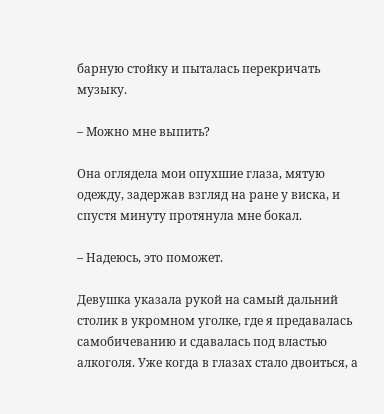барную стойку и пыталась перекричать музыку.

– Можно мне выпить?

Она оглядела мои опухшие глаза, мятую одежду, задержав взгляд на ране у виска, и спустя минуту протянула мне бокал.

– Надеюсь, это поможет.

Девушка указала рукой на самый дальний столик в укромном уголке, где я предавалась самобичеванию и сдавалась под властью алкоголя. Уже когда в глазах стало двоиться, а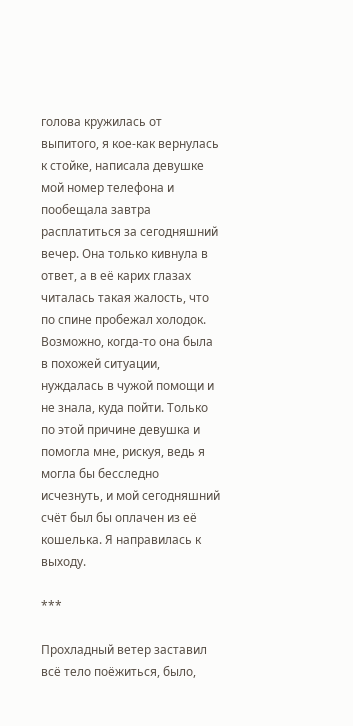голова кружилась от выпитого, я кое-как вернулась к стойке, написала девушке мой номер телефона и пообещала завтра расплатиться за сегодняшний вечер. Она только кивнула в ответ, а в её карих глазах читалась такая жалость, что по спине пробежал холодок. Возможно, когда-то она была в похожей ситуации, нуждалась в чужой помощи и не знала, куда пойти. Только по этой причине девушка и помогла мне, рискуя, ведь я могла бы бесследно исчезнуть, и мой сегодняшний счёт был бы оплачен из её кошелька. Я направилась к выходу.

***

Прохладный ветер заставил всё тело поёжиться, было,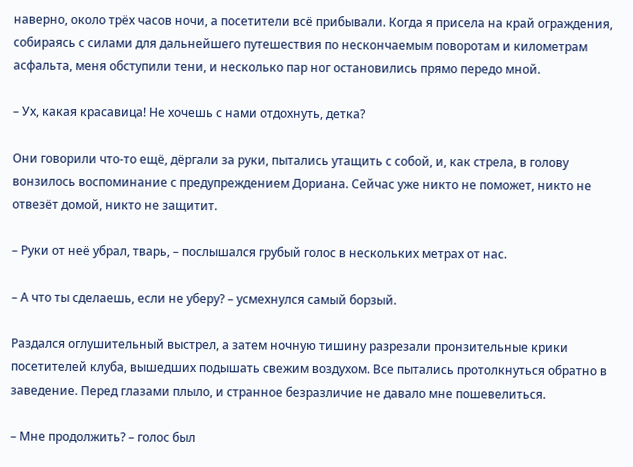наверно, около трёх часов ночи, а посетители всё прибывали. Когда я присела на край ограждения, собираясь с силами для дальнейшего путешествия по нескончаемым поворотам и километрам асфальта, меня обступили тени, и несколько пар ног остановились прямо передо мной.

– Ух, какая красавица! Не хочешь с нами отдохнуть, детка?

Они говорили что-то ещё, дёргали за руки, пытались утащить с собой, и, как стрела, в голову вонзилось воспоминание с предупреждением Дориана. Сейчас уже никто не поможет, никто не отвезёт домой, никто не защитит.

– Руки от неё убрал, тварь, – послышался грубый голос в нескольких метрах от нас.

– А что ты сделаешь, если не уберу? – усмехнулся самый борзый.

Раздался оглушительный выстрел, а затем ночную тишину разрезали пронзительные крики посетителей клуба, вышедших подышать свежим воздухом. Все пытались протолкнуться обратно в заведение. Перед глазами плыло, и странное безразличие не давало мне пошевелиться.

– Мне продолжить? – голос был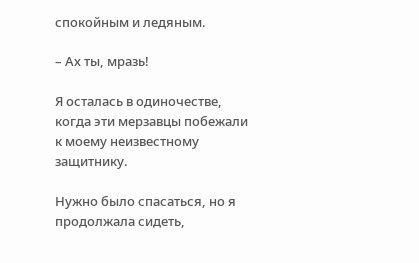спокойным и ледяным.

– Ах ты, мразь!

Я осталась в одиночестве, когда эти мерзавцы побежали к моему неизвестному защитнику.

Нужно было спасаться, но я продолжала сидеть,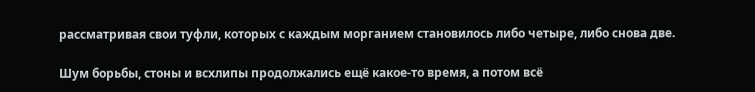рассматривая свои туфли, которых с каждым морганием становилось либо четыре, либо снова две.

Шум борьбы, стоны и всхлипы продолжались ещё какое-то время, а потом всё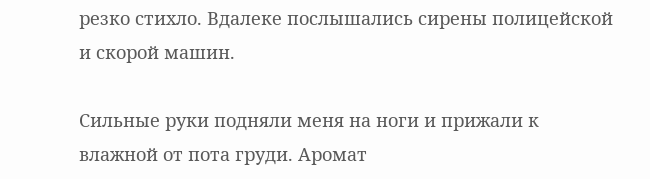резко стихло. Вдалеке послышались сирены полицейской и скорой машин.

Сильные руки подняли меня на ноги и прижали к влажной от пота груди. Аромат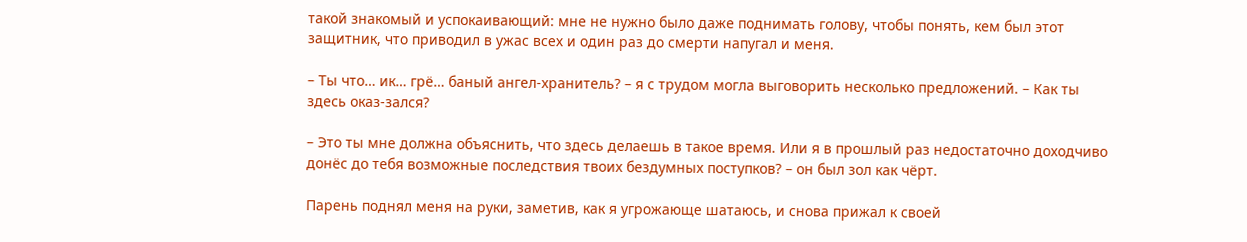такой знакомый и успокаивающий: мне не нужно было даже поднимать голову, чтобы понять, кем был этот защитник, что приводил в ужас всех и один раз до смерти напугал и меня.

– Ты что… ик… грё… баный ангел-хранитель? – я с трудом могла выговорить несколько предложений. – Как ты здесь оказ-зался?

– Это ты мне должна объяснить, что здесь делаешь в такое время. Или я в прошлый раз недостаточно доходчиво донёс до тебя возможные последствия твоих бездумных поступков? – он был зол как чёрт.

Парень поднял меня на руки, заметив, как я угрожающе шатаюсь, и снова прижал к своей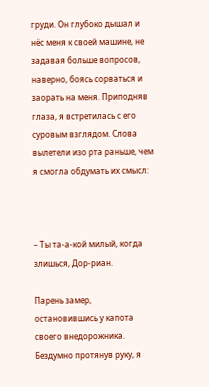груди. Он глубоко дышал и нёс меня к своей машине, не задавая больше вопросов, наверно, боясь сорваться и заорать на меня. Приподняв глаза, я встретилась с его суровым взглядом. Слова вылетели изо рта раньше, чем я смогла обдумать их смысл:



– Ты та-а-кой милый, когда злишься, Дор-риан.

Парень замер, остановившись у капота своего внедорожника. Бездумно протянув руку, я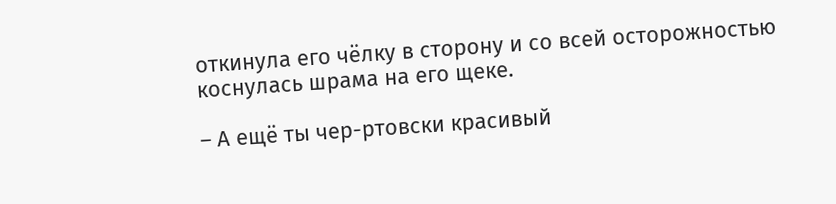откинула его чёлку в сторону и со всей осторожностью коснулась шрама на его щеке.

– А ещё ты чер-ртовски красивый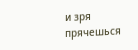и зря прячешься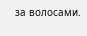за волосами.